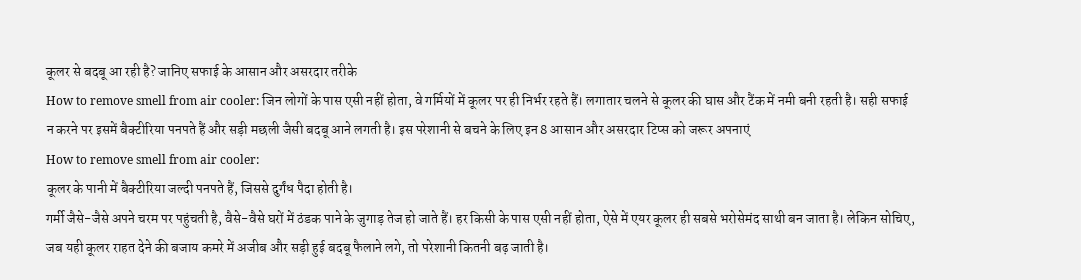कूलर से बदबू आ रही है? जानिए सफाई के आसान और असरदार तरीके
How to remove smell from air cooler: जिन लोगों के पास एसी नहीं होता, वे गर्मियों में कूलर पर ही निर्भर रहते हैं। लगातार चलने से कूलर की घास और टैंक में नमी बनी रहती है। सही सफाई न करने पर इसमें बैक्टीरिया पनपते हैं और सड़ी मछली जैसी बदबू आने लगती है। इस परेशानी से बचने के लिए इन 8 आसान और असरदार टिप्स को जरूर अपनाएं
How to remove smell from air cooler:
कूलर के पानी में बैक्टीरिया जल्दी पनपते हैं, जिससे दुर्गंध पैदा होती है।
गर्मी जैसे-जैसे अपने चरम पर पहुंचती है, वैसे-वैसे घरों में ठंडक पाने के जुगाड़ तेज हो जाते हैं। हर किसी के पास एसी नहीं होता, ऐसे में एयर कूलर ही सबसे भरोसेमंद साथी बन जाता है। लेकिन सोचिए, जब यही कूलर राहत देने की बजाय कमरे में अजीब और सड़ी हुई बदबू फैलाने लगे, तो परेशानी कितनी बढ़ जाती है।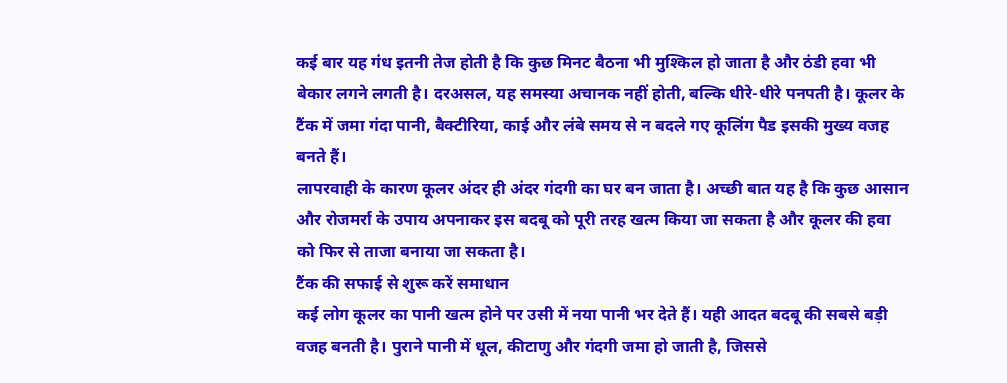कई बार यह गंध इतनी तेज होती है कि कुछ मिनट बैठना भी मुश्किल हो जाता है और ठंडी हवा भी बेकार लगने लगती है। दरअसल, यह समस्या अचानक नहीं होती, बल्कि धीरे-धीरे पनपती है। कूलर के टैंक में जमा गंदा पानी, बैक्टीरिया, काई और लंबे समय से न बदले गए कूलिंग पैड इसकी मुख्य वजह बनते हैं।
लापरवाही के कारण कूलर अंदर ही अंदर गंदगी का घर बन जाता है। अच्छी बात यह है कि कुछ आसान और रोजमर्रा के उपाय अपनाकर इस बदबू को पूरी तरह खत्म किया जा सकता है और कूलर की हवा को फिर से ताजा बनाया जा सकता है।
टैंक की सफाई से शुरू करें समाधान
कई लोग कूलर का पानी खत्म होने पर उसी में नया पानी भर देते हैं। यही आदत बदबू की सबसे बड़ी वजह बनती है। पुराने पानी में धूल, कीटाणु और गंदगी जमा हो जाती है, जिससे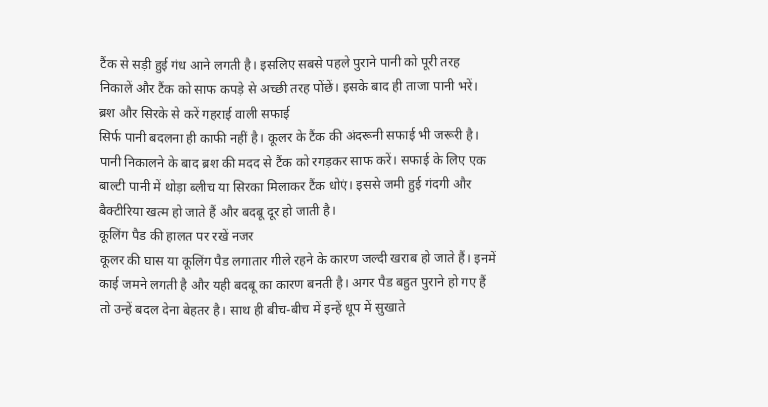टैंक से सड़ी हुई गंध आने लगती है। इसलिए सबसे पहले पुराने पानी को पूरी तरह निकालें और टैंक को साफ कपड़े से अच्छी तरह पोंछें। इसके बाद ही ताजा पानी भरें।
ब्रश और सिरके से करें गहराई वाली सफाई
सिर्फ पानी बदलना ही काफी नहीं है। कूलर के टैंक की अंदरूनी सफाई भी जरूरी है। पानी निकालने के बाद ब्रश की मदद से टैंक को रगड़कर साफ करें। सफाई के लिए एक बाल्टी पानी में थोड़ा ब्लीच या सिरका मिलाकर टैंक धोएं। इससे जमी हुई गंदगी और बैक्टीरिया खत्म हो जाते हैं और बदबू दूर हो जाती है।
कूलिंग पैड की हालत पर रखें नजर
कूलर की घास या कूलिंग पैड लगातार गीले रहने के कारण जल्दी खराब हो जाते हैं। इनमें काई जमने लगती है और यही बदबू का कारण बनती है। अगर पैड बहुत पुराने हो गए हैं तो उन्हें बदल देना बेहतर है। साथ ही बीच-बीच में इन्हें धूप में सुखाते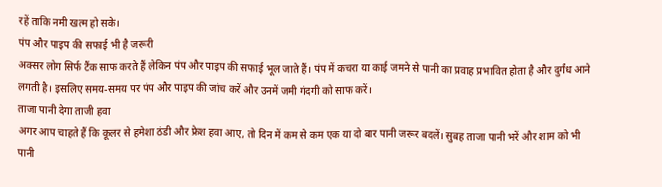रहें ताकि नमी खत्म हो सके।
पंप और पाइप की सफाई भी है जरूरी
अक्सर लोग सिर्फ टैंक साफ करते हैं लेकिन पंप और पाइप की सफाई भूल जाते हैं। पंप में कचरा या काई जमने से पानी का प्रवाह प्रभावित होता है और दुर्गंध आने लगती है। इसलिए समय-समय पर पंप और पाइप की जांच करें और उनमें जमी गंदगी को साफ करें।
ताजा पानी देगा ताजी हवा
अगर आप चाहते हैं कि कूलर से हमेशा ठंडी और फ्रेश हवा आए, तो दिन में कम से कम एक या दो बार पानी जरूर बदलें। सुबह ताजा पानी भरें और शाम को भी पानी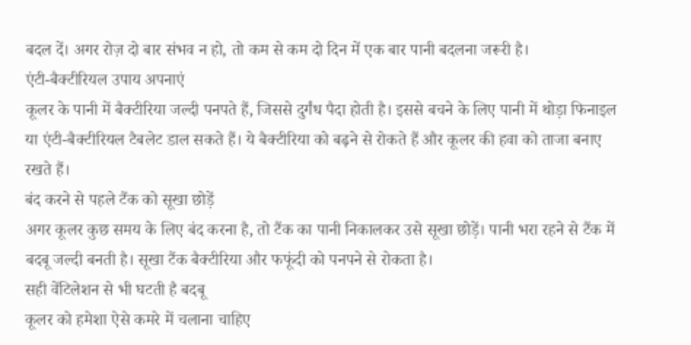बदल दें। अगर रोज़ दो बार संभव न हो, तो कम से कम दो दिन में एक बार पानी बदलना जरूरी है।
एंटी-बैक्टीरियल उपाय अपनाएं
कूलर के पानी में बैक्टीरिया जल्दी पनपते हैं, जिससे दुर्गंध पैदा होती है। इससे बचने के लिए पानी में थोड़ा फिनाइल या एंटी-बैक्टीरियल टैबलेट डाल सकते हैं। ये बैक्टीरिया को बढ़ने से रोकते हैं और कूलर की हवा को ताजा बनाए रखते हैं।
बंद करने से पहले टैंक को सूखा छोड़ें
अगर कूलर कुछ समय के लिए बंद करना है, तो टैंक का पानी निकालकर उसे सूखा छोड़ें। पानी भरा रहने से टैंक में बदबू जल्दी बनती है। सूखा टैंक बैक्टीरिया और फफूंदी को पनपने से रोकता है।
सही वेंटिलेशन से भी घटती है बदबू
कूलर को हमेशा ऐसे कमरे में चलाना चाहिए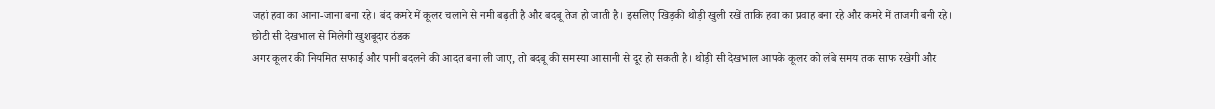जहां हवा का आना-जाना बना रहे। बंद कमरे में कूलर चलाने से नमी बढ़ती है और बदबू तेज हो जाती है। इसलिए खिड़की थोड़ी खुली रखें ताकि हवा का प्रवाह बना रहे और कमरे में ताजगी बनी रहे।
छोटी सी देखभाल से मिलेगी खुशबूदार ठंडक
अगर कूलर की नियमित सफाई और पानी बदलने की आदत बना ली जाए, तो बदबू की समस्या आसानी से दूर हो सकती है। थोड़ी सी देखभाल आपके कूलर को लंबे समय तक साफ रखेगी और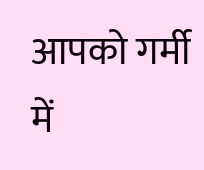आपको गर्मी में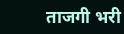ताजगी भरी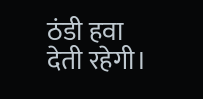ठंडी हवा देती रहेगी।